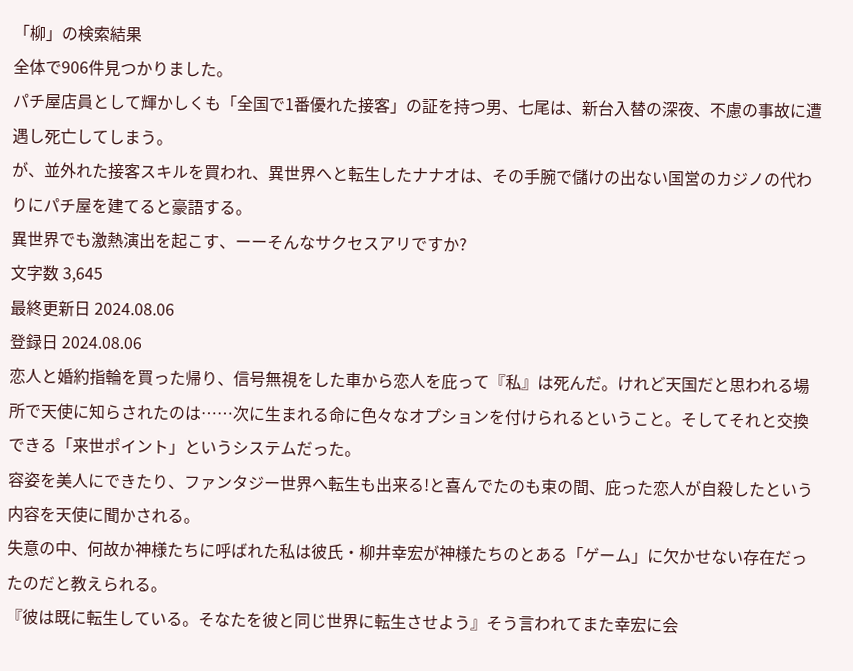「柳」の検索結果
全体で906件見つかりました。
パチ屋店員として輝かしくも「全国で1番優れた接客」の証を持つ男、七尾は、新台入替の深夜、不慮の事故に遭遇し死亡してしまう。
が、並外れた接客スキルを買われ、異世界へと転生したナナオは、その手腕で儲けの出ない国営のカジノの代わりにパチ屋を建てると豪語する。
異世界でも激熱演出を起こす、ーーそんなサクセスアリですか?
文字数 3,645
最終更新日 2024.08.06
登録日 2024.08.06
恋人と婚約指輪を買った帰り、信号無視をした車から恋人を庇って『私』は死んだ。けれど天国だと思われる場所で天使に知らされたのは……次に生まれる命に色々なオプションを付けられるということ。そしてそれと交換できる「来世ポイント」というシステムだった。
容姿を美人にできたり、ファンタジー世界へ転生も出来る!と喜んでたのも束の間、庇った恋人が自殺したという内容を天使に聞かされる。
失意の中、何故か神様たちに呼ばれた私は彼氏・柳井幸宏が神様たちのとある「ゲーム」に欠かせない存在だったのだと教えられる。
『彼は既に転生している。そなたを彼と同じ世界に転生させよう』そう言われてまた幸宏に会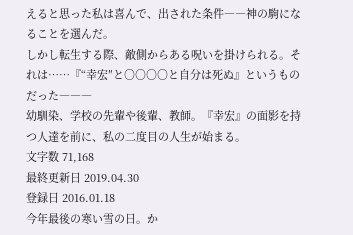えると思った私は喜んで、出された条件――神の駒になることを選んだ。
しかし転生する際、敵側からある呪いを掛けられる。それは……『“幸宏″と○○○○と自分は死ぬ』というものだった―――
幼馴染、学校の先輩や後輩、教師。『幸宏』の面影を持つ人達を前に、私の二度目の人生が始まる。
文字数 71,168
最終更新日 2019.04.30
登録日 2016.01.18
今年最後の寒い雪の日。か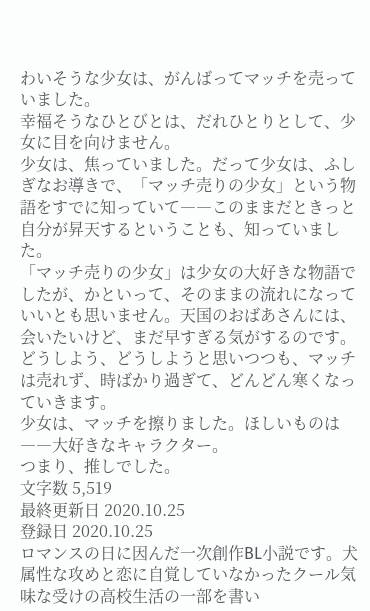わいそうな少女は、がんばってマッチを売っていました。
幸福そうなひとびとは、だれひとりとして、少女に目を向けません。
少女は、焦っていました。だって少女は、ふしぎなお導きで、「マッチ売りの少女」という物語をすでに知っていて――このままだときっと自分が昇天するということも、知っていました。
「マッチ売りの少女」は少女の大好きな物語でしたが、かといって、そのままの流れになっていいとも思いません。天国のおばあさんには、会いたいけど、まだ早すぎる気がするのです。
どうしよう、どうしようと思いつつも、マッチは売れず、時ばかり過ぎて、どんどん寒くなっていきます。
少女は、マッチを擦りました。ほしいものは――大好きなキャラクター。
つまり、推しでした。
文字数 5,519
最終更新日 2020.10.25
登録日 2020.10.25
ロマンスの日に因んだ一次創作BL小説です。犬属性な攻めと恋に自覚していなかったクール気味な受けの高校生活の一部を書い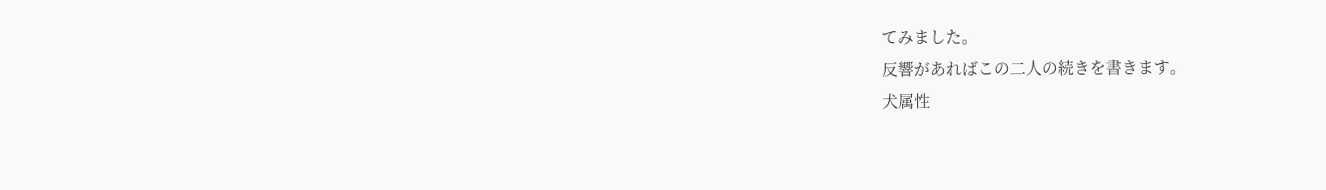てみました。
反響があればこの二人の続きを書きます。
犬属性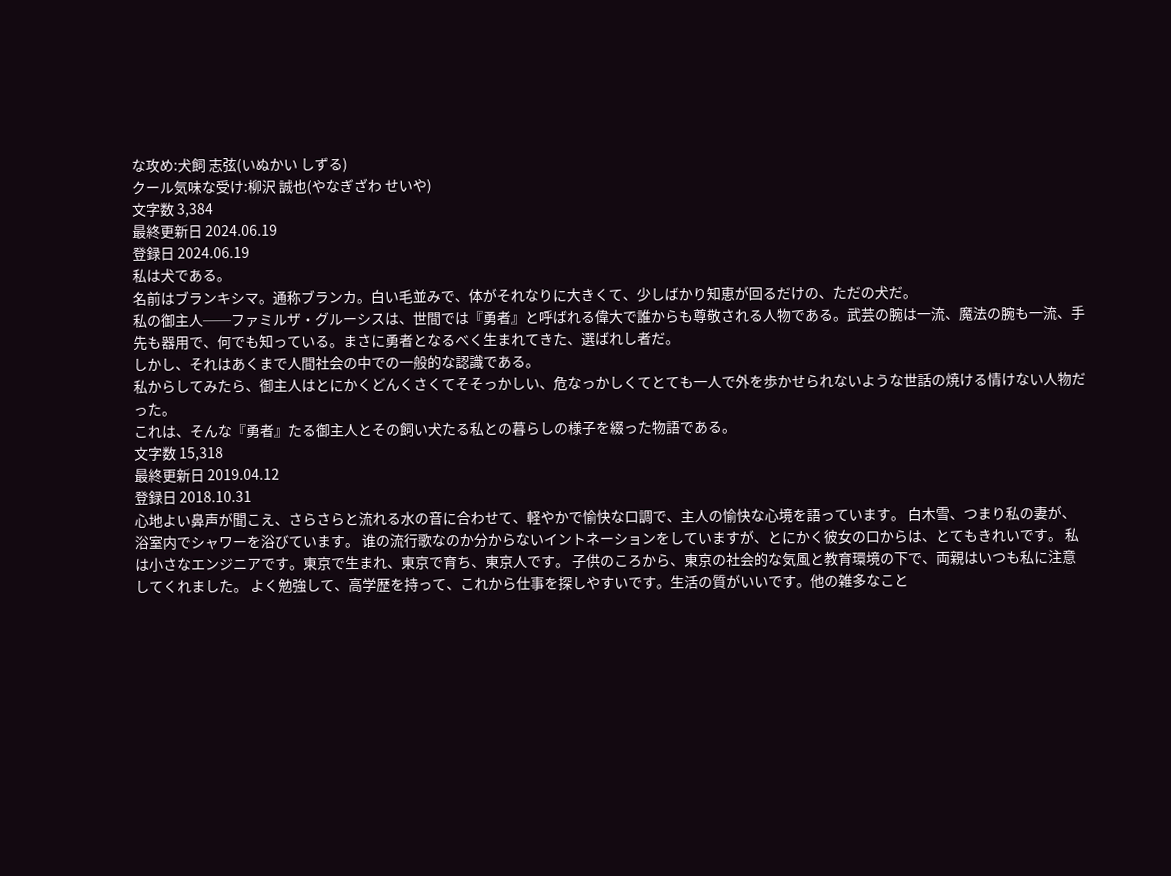な攻め:犬飼 志弦(いぬかい しずる)
クール気味な受け:柳沢 誠也(やなぎざわ せいや)
文字数 3,384
最終更新日 2024.06.19
登録日 2024.06.19
私は犬である。
名前はブランキシマ。通称ブランカ。白い毛並みで、体がそれなりに大きくて、少しばかり知恵が回るだけの、ただの犬だ。
私の御主人──ファミルザ・グルーシスは、世間では『勇者』と呼ばれる偉大で誰からも尊敬される人物である。武芸の腕は一流、魔法の腕も一流、手先も器用で、何でも知っている。まさに勇者となるべく生まれてきた、選ばれし者だ。
しかし、それはあくまで人間社会の中での一般的な認識である。
私からしてみたら、御主人はとにかくどんくさくてそそっかしい、危なっかしくてとても一人で外を歩かせられないような世話の焼ける情けない人物だった。
これは、そんな『勇者』たる御主人とその飼い犬たる私との暮らしの様子を綴った物語である。
文字数 15,318
最終更新日 2019.04.12
登録日 2018.10.31
心地よい鼻声が聞こえ、さらさらと流れる水の音に合わせて、軽やかで愉快な口調で、主人の愉快な心境を語っています。 白木雪、つまり私の妻が、浴室内でシャワーを浴びています。 谁の流行歌なのか分からないイントネーションをしていますが、とにかく彼女の口からは、とてもきれいです。 私は小さなエンジニアです。東京で生まれ、東京で育ち、東京人です。 子供のころから、東京の社会的な気風と教育環境の下で、両親はいつも私に注意してくれました。 よく勉強して、高学歴を持って、これから仕事を探しやすいです。生活の質がいいです。他の雑多なこと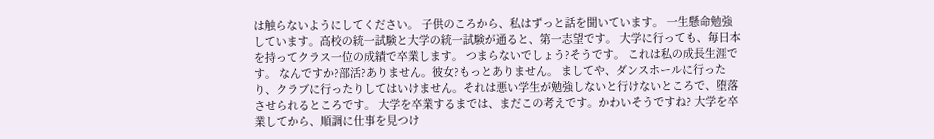は触らないようにしてください。 子供のころから、私はずっと話を聞いています。 一生懸命勉強しています。高校の統一試験と大学の統一試験が通ると、第一志望です。 大学に行っても、毎日本を持ってクラス一位の成績で卒業します。 つまらないでしょう?そうです。 これは私の成長生涯です。 なんですか?部活?ありません。彼女?もっとありません。 ましてや、ダンスホールに行ったり、クラブに行ったりしてはいけません。それは悪い学生が勉強しないと行けないところで、堕落させられるところです。 大学を卒業するまでは、まだこの考えです。かわいそうですね? 大学を卒業してから、順調に仕事を見つけ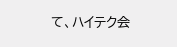て、ハイテク会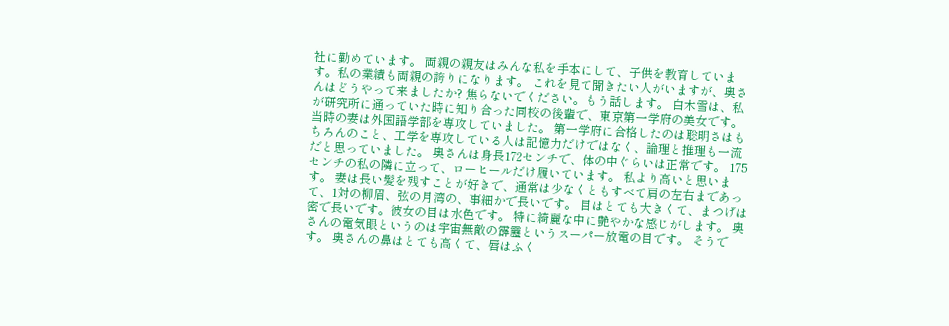社に勤めています。 両親の親友はみんな私を手本にして、子供を教育しています。私の業績も両親の誇りになります。 これを見て聞きたい人がいますが、奥さんはどうやって来ましたか? 焦らないでください。もう話します。 白木雪は、私が研究所に通っていた時に知り合った同校の後輩で、東京第一学府の美女です。 当時の妻は外国語学部を専攻していました。 第一学府に合格したのは聡明さはもちろんのこと、工学を専攻している人は記憶力だけではなく、論理と推理も一流だと思っていました。 奥さんは身長172センチで、体の中ぐらいは正常です。 175センチの私の隣に立って、ローヒールだけ履いています。 私より高いと思います。 妻は長い髪を残すことが好きで、通常は少なくともすべて肩の左右まであって、1対の柳眉、弦の月湾の、事細かで長いです。 目はとても大きくて、まつげは密で長いです。彼女の目は水色です。 特に綺麗な中に艶やかな感じがします。 奥さんの電気眼というのは宇宙無敵の霹靂というスーパー放電の目です。 そうです。 奥さんの鼻はとても高くて、唇はふく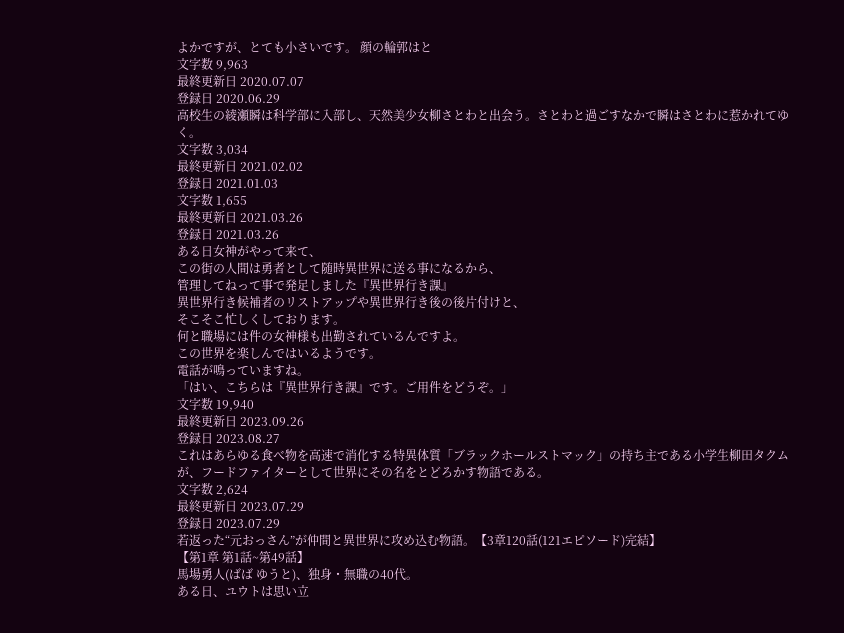よかですが、とても小さいです。 顔の輪郭はと
文字数 9,963
最終更新日 2020.07.07
登録日 2020.06.29
高校生の綾瀬瞬は科学部に入部し、天然美少女柳さとわと出会う。さとわと過ごすなかで瞬はさとわに惹かれてゆく。
文字数 3,034
最終更新日 2021.02.02
登録日 2021.01.03
文字数 1,655
最終更新日 2021.03.26
登録日 2021.03.26
ある日女神がやって来て、
この街の人間は勇者として随時異世界に送る事になるから、
管理してねって事で発足しました『異世界行き課』
異世界行き候補者のリストアップや異世界行き後の後片付けと、
そこそこ忙しくしております。
何と職場には件の女神様も出勤されているんですよ。
この世界を楽しんではいるようです。
電話が鳴っていますね。
「はい、こちらは『異世界行き課』です。ご用件をどうぞ。」
文字数 19,940
最終更新日 2023.09.26
登録日 2023.08.27
これはあらゆる食べ物を高速で消化する特異体質「ブラックホールストマック」の持ち主である小学生柳田タクムが、フードファイターとして世界にその名をとどろかす物語である。
文字数 2,624
最終更新日 2023.07.29
登録日 2023.07.29
若返った“元おっさん”が仲間と異世界に攻め込む物語。【3章120話(121エピソード)完結】
【第1章 第1話~第49話】
馬場勇人(ばば ゆうと)、独身・無職の40代。
ある日、ユウトは思い立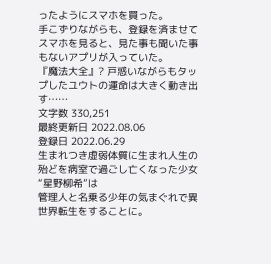ったようにスマホを買った。
手こずりながらも、登録を済ませてスマホを見ると、見た事も聞いた事もないアプリが入っていた。
『魔法大全』? 戸惑いながらもタップしたユウトの運命は大きく動き出す……
文字数 330,251
最終更新日 2022.08.06
登録日 2022.06.29
生まれつき虚弱体質に生まれ人生の殆どを病室で過ごし亡くなった少女“星野柳希”は
管理人と名乗る少年の気まぐれで異世界転生をすることに。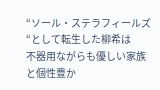“ソール・ステラフィールズ“として転生した柳希は
不器用ながらも優しい家族と個性豊か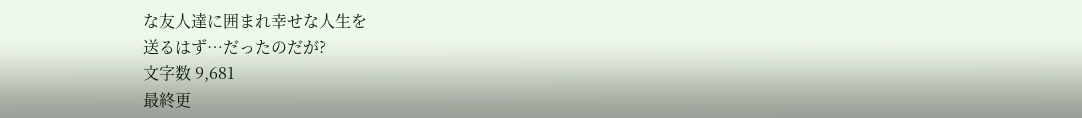な友人達に囲まれ幸せな人生を
送るはず…だったのだが?
文字数 9,681
最終更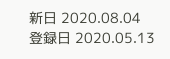新日 2020.08.04
登録日 2020.05.13